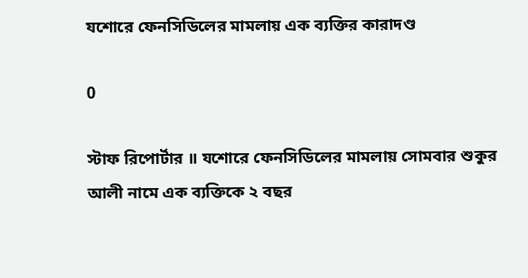যশোরে ফেনসিডিলের মামলায় এক ব্যক্তির কারাদণ্ড

0

স্টাফ রিপোর্টার ॥ যশোরে ফেনসিডিলের মামলায় সোমবার শুকুর আলী নামে এক ব্যক্তিকে ২ বছর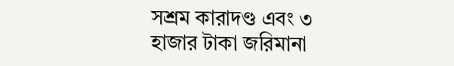সশ্রম কারাদণ্ড এবং ৩ হাজার টাকা জরিমানা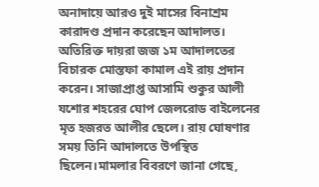অনাদায়ে আরও দুই মাসের বিনাশ্রম কারাদণ্ড প্রদান করেছেন আদালত। অতিরিক্ত দায়রা জজ ১ম আদালতের বিচারক মোস্তফা কামাল এই রায় প্রদান করেন। সাজাপ্রাপ্ত আসামি শুকুর আলী যশোর শহরের ঘোপ জেলরোড বাইলেনের মৃত হজরত আলীর ছেলে। রায় ঘোষণার সময় তিনি আদালতে উপস্থিত ছিলেন।মামলার বিবরণে জানা গেছে,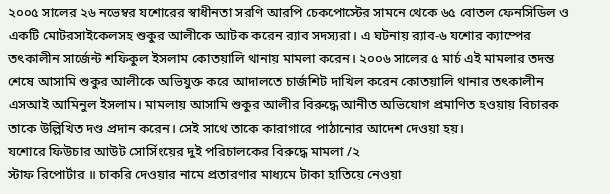২০০৫ সালের ২৬ নভেম্বর যশোরের স্বাধীনতা সরণি আরপি চেকপোস্টের সামনে থেকে ৬৫ বোতল ফেনসিডিল ও একটি মোটরসাইকেলসহ শুকুর আলীকে আটক করেন র‌্যাব সদস্যরা। এ ঘটনায় র‌্যাব-৬ যশোর ক্যাম্পের তৎকালীন সার্জেন্ট শফিকুল ইসলাম কোতয়ালি থানায় মামলা করেন। ২০০৬ সালের ৫ মার্চ এই মামলার তদন্ত শেষে আসামি শুকুর আলীকে অভিযুক্ত করে আদালতে চার্জশিট দাখিল করেন কোতয়ালি থানার তৎকালীন এসআই আমিনুল ইসলাম। মামলায় আসামি শুকুর আলীর বিরুদ্ধে আনীত অভিযোগ প্রমাণিত হওয়ায় বিচারক তাকে উল্লিখিত দণ্ড প্রদান করেন। সেই সাথে তাকে কারাগারে পাঠানোর আদেশ দেওয়া হয়।
যশোরে ফিউচার আউট সোর্সিংয়ের দুই পরিচালকের বিরুদ্ধে মামলা /২
স্টাফ রিপোর্টার ॥ চাকরি দেওয়ার নামে প্রতারণার মাধ্যমে টাকা হাতিয়ে নেওয়া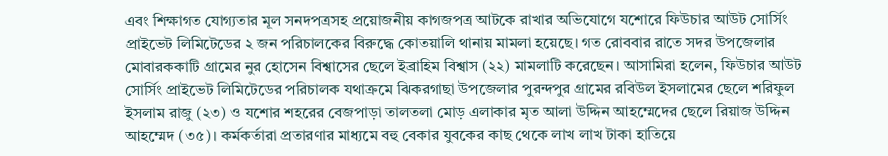এবং শিক্ষাগত যোগ্যতার মূল সনদপত্রসহ প্রয়োজনীয় কাগজপত্র আটকে রাখার অভিযোগে যশোরে ফিউচার আউট সোর্সিং প্রাইভেট লিমিটেডের ২ জন পরিচালকের বিরুদ্ধে কোতয়ালি থানায় মামলা হয়েছে। গত রোববার রাতে সদর উপজেলার মোবারককাটি গ্রামের নুর হোসেন বিশ্বাসের ছেলে ইব্রাহিম বিশ্বাস (২২) মামলাটি করেছেন। আসামিরা হলেন, ফিউচার আউট সোর্সিং প্রাইভেট লিমিটেডের পরিচালক যথাক্রমে ঝিকরগাছা উপজেলার পুরন্দপুর গ্রামের রবিউল ইসলামের ছেলে শরিফুল ইসলাম রাজু (২৩) ও যশোর শহরের বেজপাড়া তালতলা মোড় এলাকার মৃত আলা উদ্দিন আহম্মেদের ছেলে রিয়াজ উদ্দিন আহম্মেদ (৩৫)। কর্মকর্তারা প্রতারণার মাধ্যমে বহু বেকার যুবকের কাছ থেকে লাখ লাখ টাকা হাতিয়ে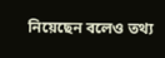নিয়েছেন বলেও তথ্য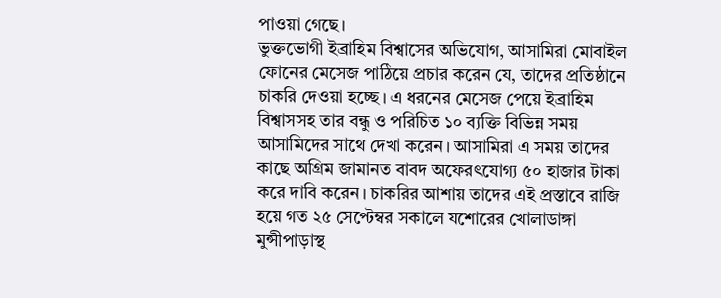পাওয়া গেছে।
ভুক্তভোগী ইব্রাহিম বিশ্বাসের অভিযোগ, আসামিরা মোবাইল ফোনের মেসেজ পাঠিয়ে প্রচার করেন যে, তাদের প্রতিষ্ঠানে চাকরি দেওয়া হচ্ছে। এ ধরনের মেসেজ পেয়ে ইব্রাহিম বিশ্বাসসহ তার বন্ধু ও পরিচিত ১০ ব্যক্তি বিভিন্ন সময় আসামিদের সাথে দেখা করেন। আসামিরা এ সময় তাদের কাছে অগ্রিম জামানত বাবদ অফেরৎযোগ্য ৫০ হাজার টাকা করে দাবি করেন। চাকরির আশায় তাদের এই প্রস্তাবে রাজি হয়ে গত ২৫ সেপ্টেম্বর সকালে যশোরের খোলাডাঙ্গা মুন্সীপাড়াস্থ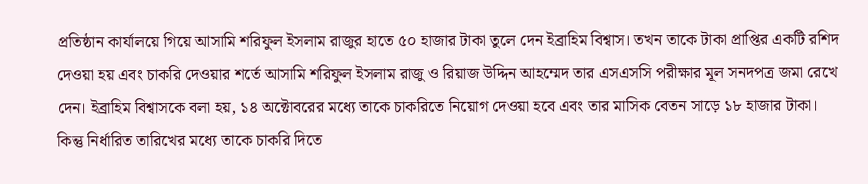প্রতিষ্ঠান কার্যালয়ে গিয়ে আসামি শরিফুল ইসলাম রাজুর হাতে ৫০ হাজার টাকা তুলে দেন ইব্রাহিম বিশ্বাস। তখন তাকে টাকা প্রাপ্তির একটি রশিদ দেওয়া হয় এবং চাকরি দেওয়ার শর্তে আসামি শরিফুল ইসলাম রাজু ও রিয়াজ উদ্দিন আহম্মেদ তার এসএসসি পরীক্ষার মূল সনদপত্র জমা রেখে দেন। ইব্রাহিম বিশ্বাসকে বলা হয়, ১৪ অক্টোবরের মধ্যে তাকে চাকরিতে নিয়োগ দেওয়া হবে এবং তার মাসিক বেতন সাড়ে ১৮ হাজার টাকা। কিন্তু নির্ধারিত তারিখের মধ্যে তাকে চাকরি দিতে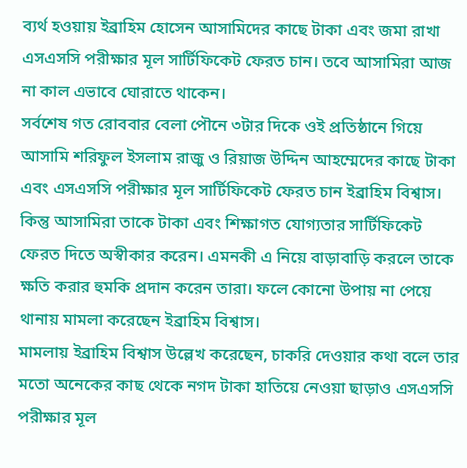ব্যর্থ হওয়ায় ইব্রাহিম হোসেন আসামিদের কাছে টাকা এবং জমা রাখা এসএসসি পরীক্ষার মূল সার্টিফিকেট ফেরত চান। তবে আসামিরা আজ না কাল এভাবে ঘোরাতে থাকেন।
সর্বশেষ গত রোববার বেলা পৌনে ৩টার দিকে ওই প্রতিষ্ঠানে গিয়ে আসামি শরিফুল ইসলাম রাজু ও রিয়াজ উদ্দিন আহম্মেদের কাছে টাকা এবং এসএসসি পরীক্ষার মূল সার্টিফিকেট ফেরত চান ইব্রাহিম বিশ্বাস। কিন্তু আসামিরা তাকে টাকা এবং শিক্ষাগত যোগ্যতার সার্টিফিকেট ফেরত দিতে অস্বীকার করেন। এমনকী এ নিয়ে বাড়াবাড়ি করলে তাকে ক্ষতি করার হুমকি প্রদান করেন তারা। ফলে কোনো উপায় না পেয়ে থানায় মামলা করেছেন ইব্রাহিম বিশ্বাস।
মামলায় ইব্রাহিম বিশ্বাস উল্লেখ করেছেন, চাকরি দেওয়ার কথা বলে তার মতো অনেকের কাছ থেকে নগদ টাকা হাতিয়ে নেওয়া ছাড়াও এসএসসি পরীক্ষার মূল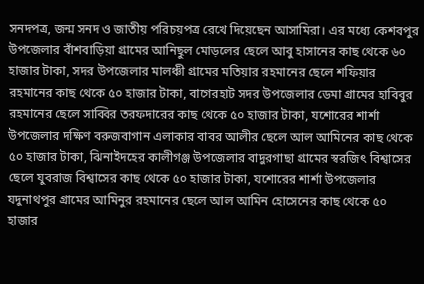সনদপত্র, জন্ম সনদ ও জাতীয় পরিচয়পত্র রেখে দিয়েছেন আসামিরা। এর মধ্যে কেশবপুর উপজেলার বাঁশবাড়িয়া গ্রামের আনিছুল মোড়লের ছেলে আবু হাসানের কাছ থেকে ৬০ হাজার টাকা, সদর উপজেলার মালঞ্চী গ্রামের মতিয়ার রহমানের ছেলে শফিয়ার রহমানের কাছ থেকে ৫০ হাজার টাকা, বাগেরহাট সদর উপজেলার ডেমা গ্রামের হাবিবুর রহমানের ছেলে সাব্বির তরফদারের কাছ থেকে ৫০ হাজার টাকা, যশোরের শার্শা উপজেলার দক্ষিণ বরুজবাগান এলাকার বাবর আলীর ছেলে আল আমিনের কাছ থেকে ৫০ হাজার টাকা, ঝিনাইদহের কালীগঞ্জ উপজেলার বাদুরগাছা গ্রামের স্বরজিৎ বিশ্বাসের ছেলে যুবরাজ বিশ্বাসের কাছ থেকে ৫০ হাজার টাকা, যশোরের শার্শা উপজেলার যদুনাথপুর গ্রামের আমিনুর রহমানের ছেলে আল আমিন হোসেনের কাছ থেকে ৫০ হাজার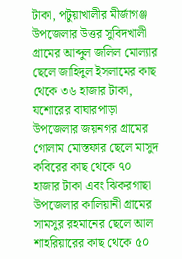টাকা, পটুয়াখালীর মীর্জাগঞ্জ উপজেলার উত্তর সুবিদখালী গ্রামের আব্দুল জলিল মোল্যার ছেলে জাহিদুল ইসলামের কাছ থেকে ৩৬ হাজার টাকা, যশোরের বাঘারপাড়া উপজেলার জয়নগর গ্রামের গোলাম মোস্তফার ছেলে মাসুদ কবিরের কাছ থেকে ৭০ হাজার টাকা এবং ঝিকরগাছা উপজেলার কালিয়ানী গ্রামের সামসুর রহমানের ছেলে আল শাহরিয়ারের কাছ থেকে ৫০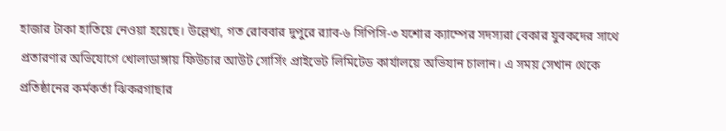হাজার টাকা হাতিয়ে নেওয়া হয়েছে। উল্লেখ্য, গত রোববার দুপুরে র‌্যাব-৬ সিপিসি-৩ যশোর ক্যাম্পের সদস্যরা বেকার যুবকদের সাথে প্রতারণার অভিযোগে খোলাডাঙ্গায় ফিউচার আউট সোর্সিং প্রাইভেট লিমিটেড কার্যালয়ে অভিযান চালান। এ সময় সেখান থেকে প্রতিষ্ঠানের কর্মকর্তা ঝিকরগাছার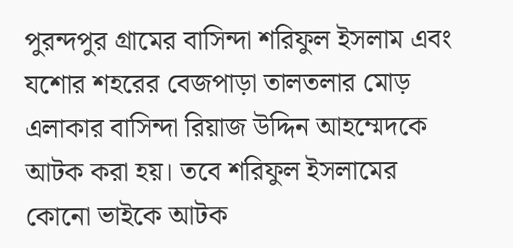পুরন্দপুর গ্রামের বাসিন্দা শরিফুল ইসলাম এবং যশোর শহরের বেজপাড়া তালতলার মোড় এলাকার বাসিন্দা রিয়াজ উদ্দিন আহম্মেদকে আটক করা হয়। তবে শরিফুল ইসলামের কোনো ভাইকে আটক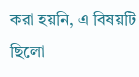করা হয়নি, এ বিষয়টি ছিলো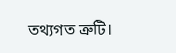তথ্যগত ত্রুটি।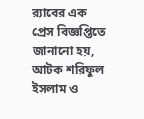র‌্যাবের এক প্রেস বিজ্ঞপ্তিতে জানানো হয়, আটক শরিফুল ইসলাম ও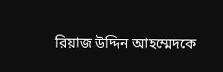রিয়াজ উদ্দিন আহম্মেদকে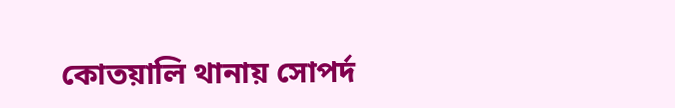কোতয়ালি থানায় সোপর্দ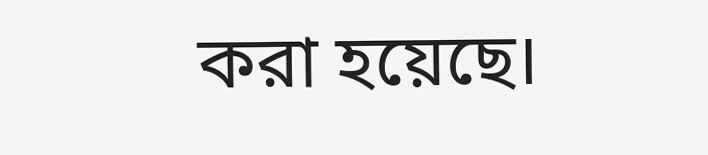করা হয়েছে।